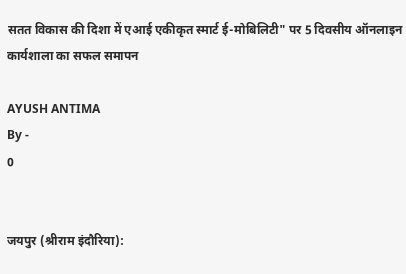सतत विकास की दिशा में एआई एकीकृत स्मार्ट ई-मोबिलिटी" पर 5 दिवसीय ऑनलाइन कार्यशाला का सफल समापन

AYUSH ANTIMA
By -
0


जयपुर (श्रीराम इंदौरिया):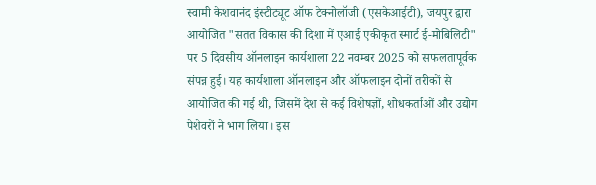स्वामी केशवानंद इंस्टीट्यूट ऑफ टेक्नोलॉजी (एसकेआईटी), जयपुर द्वारा आयोजित "सतत विकास की दिशा में एआई एकीकृत स्मार्ट ई-मोबिलिटी" पर 5 दिवसीय ऑनलाइन कार्यशाला 22 नवम्बर 2025 को सफलतापूर्वक संपन्न हुई। यह कार्यशाला ऑनलाइन और ऑफलाइन दोनों तरीकों से आयोजित की गई थी, जिसमें देश से कई विशेषज्ञों, शोधकर्ताओं और उद्योग पेशेवरों ने भाग लिया। इस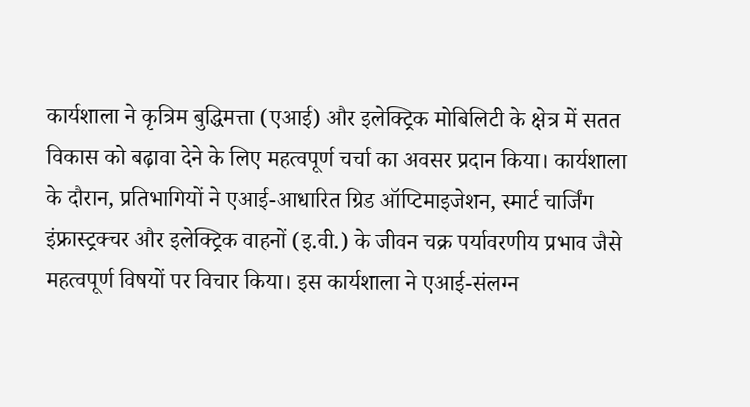कार्यशाला ने कृत्रिम बुद्धिमत्ता (एआई) और इलेक्ट्रिक मोबिलिटी के क्षेत्र में सतत विकास को बढ़ावा देने के लिए महत्वपूर्ण चर्चा का अवसर प्रदान किया। कार्यशाला के दौरान, प्रतिभागियों ने एआई-आधारित ग्रिड ऑप्टिमाइजेशन, स्मार्ट चार्जिंग इंफ्रास्ट्रक्चर और इलेक्ट्रिक वाहनों (इ.वी.) के जीवन चक्र पर्यावरणीय प्रभाव जैसे महत्वपूर्ण विषयों पर विचार किया। इस कार्यशाला ने एआई-संलग्न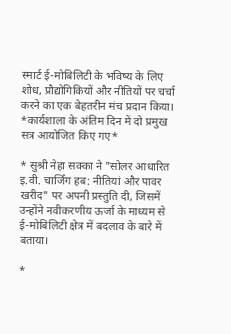स्मार्ट ई-मोबिलिटी के भविष्य के लिए शोध, प्रौद्योगिकियों और नीतियों पर चर्चा करने का एक बेहतरीन मंच प्रदान किया।
*कार्यशाला के अंतिम दिन में दो प्रमुख सत्र आयोजित किए गए*

* सुश्री नेहा सक्का ने "सोलर आधारित इ.वी. चार्जिंग हब: नीतियां और पावर खरीद" पर अपनी प्रस्तुति दी, जिसमें उन्होंने नवीकरणीय ऊर्जा के माध्यम से ई-मोबिलिटी क्षेत्र में बदलाव के बारे में बताया।

*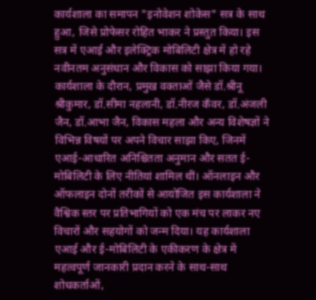कार्यशाला का समापन "इनोवेशन शोकेस" सत्र के साथ हुआ, जिसे प्रोफेसर रोहित भाकर ने प्रस्तुत किया। इस सत्र में एआई और इलेक्ट्रिक मोबिलिटी क्षेत्र में हो रहे नवीनतम अनुसंधान और विकास को साझा किया गया। कार्यशाला के दौरान, प्रमुख वक्ताओं जैसे डॉ.श्रीनू श्रीकुमार, डॉ.सीमा नहलानी, डॉ.नीरज कँवर, डॉ.अंजली जैन, डॉ.आभा जैन, विकास महला और अन्य विशेषज्ञों ने विभिन्न विषयों पर अपने विचार साझा किए, जिनमें एआई-आधारित अनिश्चितता अनुमान और सतत ई-मोबिलिटी के लिए नीतियां शामिल थीं। ऑनलाइन और ऑफलाइन दोनों तरीकों से आयोजित इस कार्यशाला ने वैश्विक स्तर पर प्रतिभागियों को एक मंच पर लाकर नए विचारों और सहयोगों को जन्म दिया। यह कार्यशाला एआई और ई-मोबिलिटी के एकीकरण के क्षेत्र में महत्वपूर्ण जानकारी प्रदान करने के साथ-साथ शोधकर्ताओं,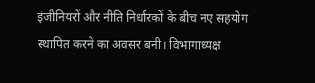इंजीनियरों और नीति निर्धारकों के बीच नए सहयोग स्थापित करने का अवसर बनी। विभागाध्यक्ष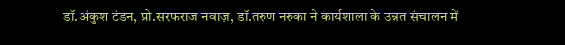डॉ.अंकुश टंडन, प्रो.सरफराज नवाज़, डॉ.तरुण नरुका ने कार्यशाला के उन्नत संचालन में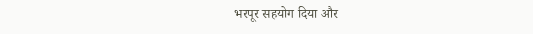भरपूर सहयोग दिया और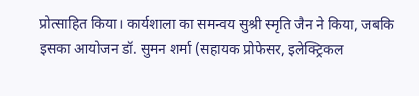प्रोत्साहित किया। कार्यशाला का समन्वय सुश्री स्मृति जैन ने किया, जबकि इसका आयोजन डॉ. सुमन शर्मा (सहायक प्रोफेसर, इलेक्ट्रिकल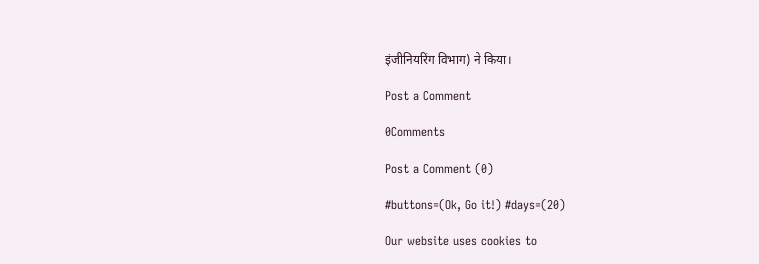इंजीनियरिंग विभाग) ने किया।

Post a Comment

0Comments

Post a Comment (0)

#buttons=(Ok, Go it!) #days=(20)

Our website uses cookies to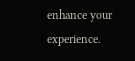enhance your experience.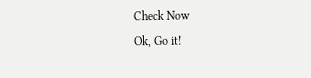Check Now
Ok, Go it!